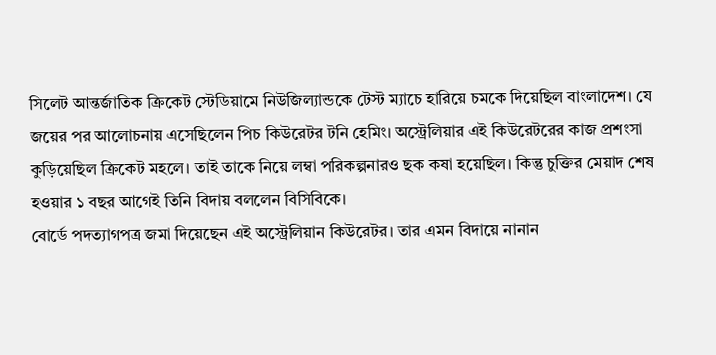সিলেট আন্তর্জাতিক ক্রিকেট স্টেডিয়ামে নিউজিল্যান্ডকে টেস্ট ম্যাচে হারিয়ে চমকে দিয়েছিল বাংলাদেশ। যে জয়ের পর আলোচনায় এসেছিলেন পিচ কিউরেটর টনি হেমিং। অস্ট্রেলিয়ার এই কিউরেটরের কাজ প্রশংসা কুড়িয়েছিল ক্রিকেট মহলে। তাই তাকে নিয়ে লম্বা পরিকল্পনারও ছক কষা হয়েছিল। কিন্তু চুক্তির মেয়াদ শেষ হওয়ার ১ বছর আগেই তিনি বিদায় বললেন বিসিবিকে।
বোর্ডে পদত্যাগপত্র জমা দিয়েছেন এই অস্ট্রেলিয়ান কিউরেটর। তার এমন বিদায়ে নানান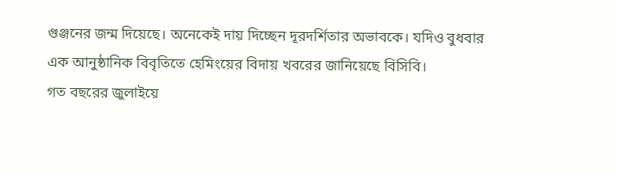গুঞ্জনের জন্ম দিয়েছে। অনেকেই দায় দিচ্ছেন দূরদর্শিতার অভাবকে। যদিও বুধবার এক আনুষ্ঠানিক বিবৃতিতে হেমিংয়ের বিদায় খবরের জানিয়েছে বিসিবি।
গত বছরের জুলাইয়ে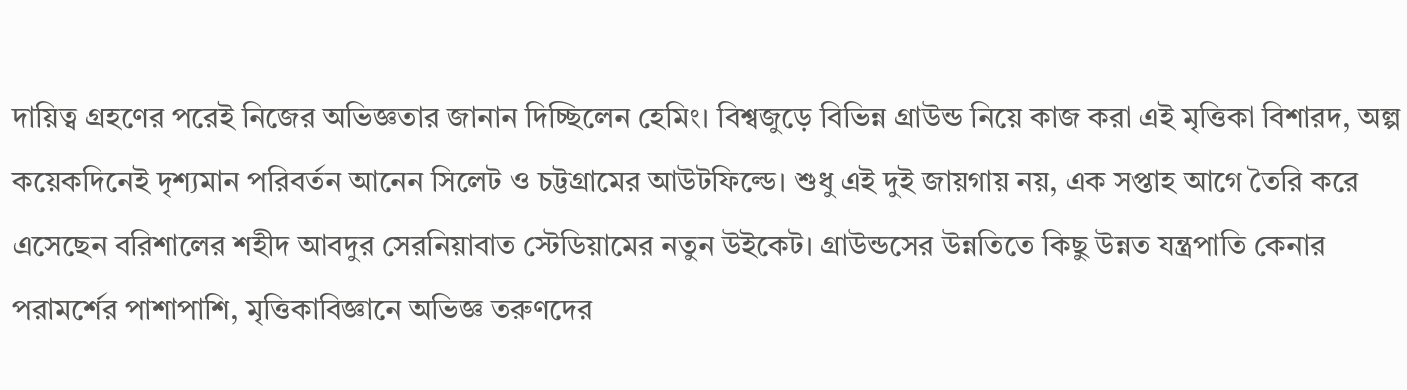দায়িত্ব গ্রহণের পরেই নিজের অভিজ্ঞতার জানান দিচ্ছিলেন হেমিং। বিশ্বজুড়ে বিভিন্ন গ্রাউন্ড নিয়ে কাজ করা এই মৃত্তিকা বিশারদ, অল্প কয়েকদিনেই দৃশ্যমান পরিবর্তন আনেন সিলেট ও চট্টগ্রামের আউটফিল্ডে। শুধু এই দুই জায়গায় নয়, এক সপ্তাহ আগে তৈরি করে এসেছেন বরিশালের শহীদ আবদুর সেরনিয়াবাত স্টেডিয়ামের নতুন উইকেট। গ্রাউন্ডসের উন্নতিতে কিছু উন্নত যন্ত্রপাতি কেনার পরামর্শের পাশাপাশি, মৃত্তিকাবিজ্ঞানে অভিজ্ঞ তরুণদের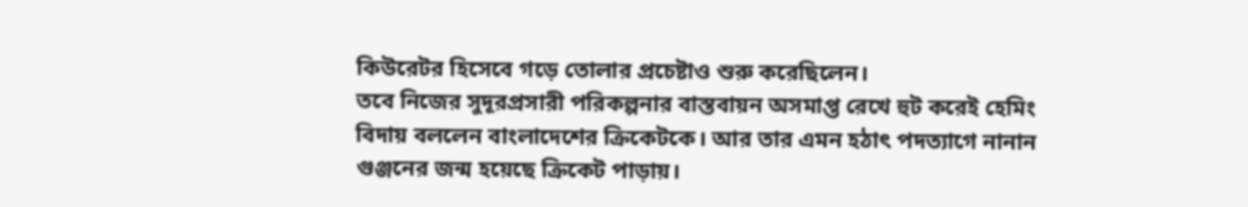কিউরেটর হিসেবে গড়ে তোলার প্রচেষ্টাও শুরু করেছিলেন।
তবে নিজের সুদূরপ্রসারী পরিকল্পনার বাস্তবায়ন অসমাপ্ত রেখে হুট করেই হেমিং বিদায় বললেন বাংলাদেশের ক্রিকেটকে। আর তার এমন হঠাৎ পদত্যাগে নানান গুঞ্জনের জন্ম হয়েছে ক্রিকেট পাড়ায়।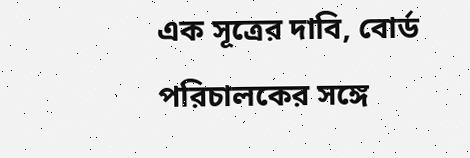এক সূত্রের দাবি, বোর্ড পরিচালকের সঙ্গে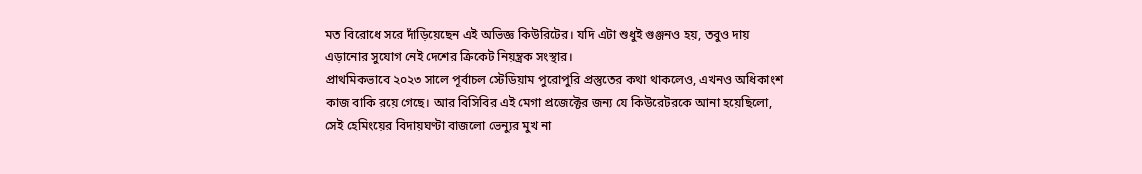মত বিরোধে সরে দাঁড়িয়েছেন এই অভিজ্ঞ কিউরিটের। যদি এটা শুধুই গুঞ্জনও হয়, তবুও দায় এড়ানোর সুযোগ নেই দেশের ক্রিকেট নিয়ন্ত্রক সংস্থার।
প্রাথমিকভাবে ২০২৩ সালে পূর্বাচল স্টেডিয়াম পুরোপুরি প্রস্তুতের কথা থাকলেও, এখনও অধিকাংশ কাজ বাকি রয়ে গেছে। আর বিসিবির এই মেগা প্রজেক্টের জন্য যে কিউরেটরকে আনা হয়েছিলো, সেই হেমিংয়ের বিদায়ঘণ্টা বাজলো ভেন্যুর মুখ না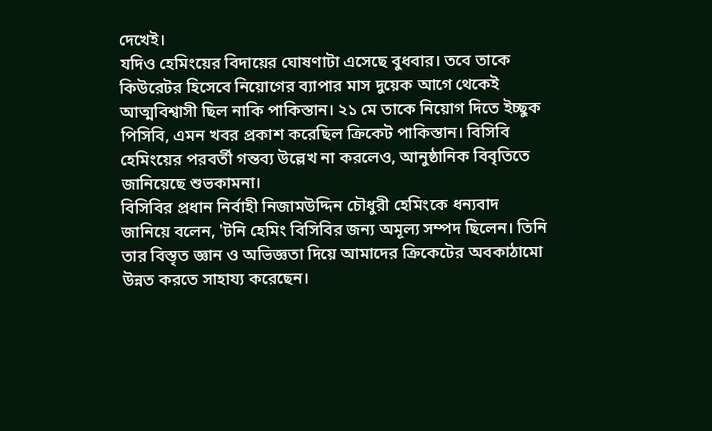দেখেই।
যদিও হেমিংয়ের বিদায়ের ঘোষণাটা এসেছে বুধবার। তবে তাকে কিউরেটর হিসেবে নিয়োগের ব্যাপার মাস দুয়েক আগে থেকেই আত্মবিশ্বাসী ছিল নাকি পাকিস্তান। ২১ মে তাকে নিয়োগ দিতে ইচ্ছুক পিসিবি, এমন খবর প্রকাশ করেছিল ক্রিকেট পাকিস্তান। বিসিবি হেমিংয়ের পরবর্তী গন্তব্য উল্লেখ না করলেও, আনুষ্ঠানিক বিবৃতিতে জানিয়েছে শুভকামনা।
বিসিবির প্রধান নির্বাহী নিজামউদ্দিন চৌধুরী হেমিংকে ধন্যবাদ জানিয়ে বলেন, 'টনি হেমিং বিসিবির জন্য অমূল্য সম্পদ ছিলেন। তিনি তার বিস্তৃত জ্ঞান ও অভিজ্ঞতা দিয়ে আমাদের ক্রিকেটের অবকাঠামো উন্নত করতে সাহায্য করেছেন।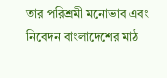তার পরিশ্রমী মনোভাব এবং নিবেদন বাংলাদেশের মাঠ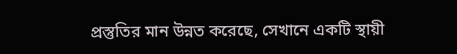প্রস্তুতির মান উন্নত করেছে, সেখানে একটি স্থায়ী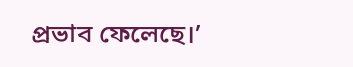প্রভাব ফেলেছে।’